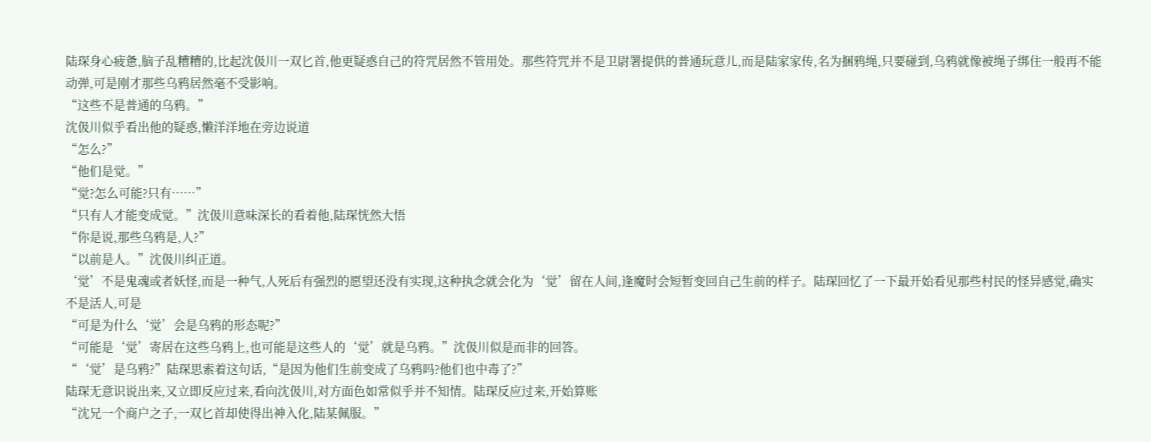陆琛身心疲惫,脑子乱糟糟的,比起沈伋川一双匕首,他更疑惑自己的符咒居然不管用处。那些符咒并不是卫尉署提供的普通玩意儿,而是陆家家传,名为捆鸦绳,只要碰到,乌鸦就像被绳子绑住一般再不能动弹,可是刚才那些乌鸦居然毫不受影响。
“这些不是普通的乌鸦。”
沈伋川似乎看出他的疑惑,懒洋洋地在旁边说道
“怎么?”
“他们是觉。”
“觉?怎么可能?只有……”
“只有人才能变成觉。”沈伋川意味深长的看着他,陆琛恍然大悟
“你是说,那些乌鸦是,人?”
“以前是人。”沈伋川纠正道。
‘觉’不是鬼魂或者妖怪,而是一种气,人死后有强烈的愿望还没有实现,这种执念就会化为‘觉’留在人间,逢魔时会短暂变回自己生前的样子。陆琛回忆了一下最开始看见那些村民的怪异感觉,确实不是活人,可是
“可是为什么‘觉’会是乌鸦的形态呢?”
“可能是‘觉’寄居在这些乌鸦上,也可能是这些人的‘觉’就是乌鸦。”沈伋川似是而非的回答。
“‘觉’是乌鸦?”陆琛思索着这句话,“是因为他们生前变成了乌鸦吗?他们也中毒了?”
陆琛无意识说出来,又立即反应过来,看向沈伋川,对方面色如常似乎并不知情。陆琛反应过来,开始算账
“沈兄一个商户之子,一双匕首却使得出神入化,陆某佩服。”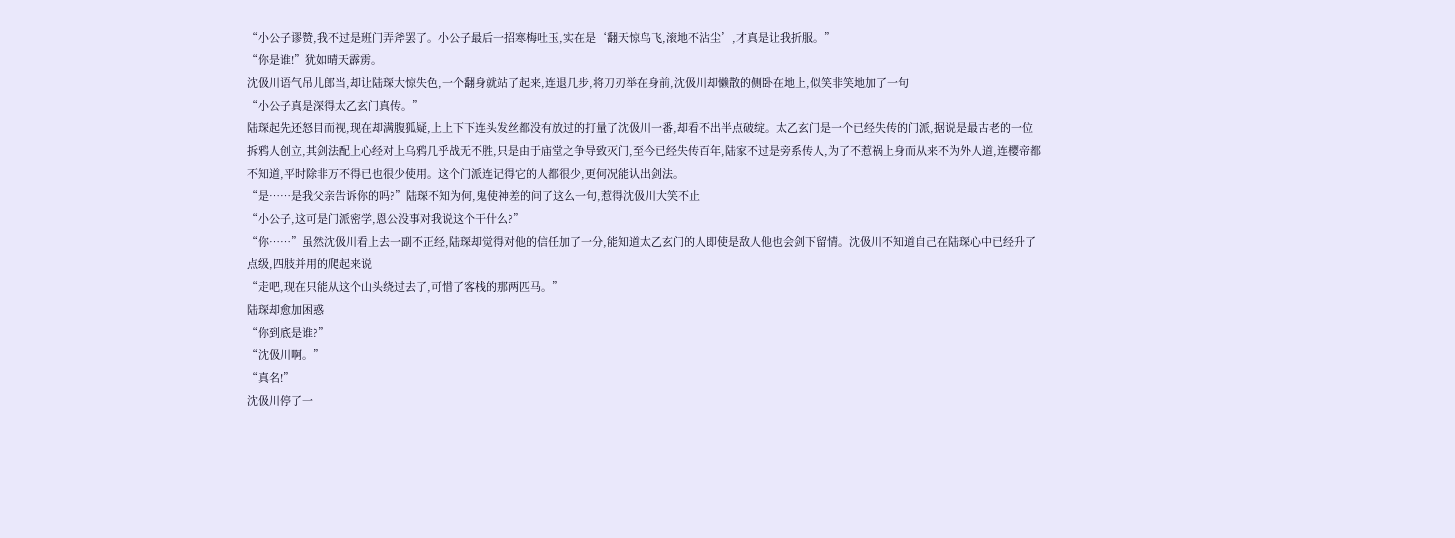“小公子谬赞,我不过是班门弄斧罢了。小公子最后一招寒梅吐玉,实在是‘翻天惊鸟飞,滚地不沾尘’,才真是让我折服。”
“你是谁!”犹如晴天霹雳。
沈伋川语气吊儿郎当,却让陆琛大惊失色,一个翻身就站了起来,连退几步,将刀刃举在身前,沈伋川却懒散的侧卧在地上,似笑非笑地加了一句
“小公子真是深得太乙玄门真传。”
陆琛起先还怒目而视,现在却满腹狐疑,上上下下连头发丝都没有放过的打量了沈伋川一番,却看不出半点破绽。太乙玄门是一个已经失传的门派,据说是最古老的一位拆鸦人创立,其剑法配上心经对上乌鸦几乎战无不胜,只是由于庙堂之争导致灭门,至今已经失传百年,陆家不过是旁系传人,为了不惹祸上身而从来不为外人道,连樱帝都不知道,平时除非万不得已也很少使用。这个门派连记得它的人都很少,更何况能认出剑法。
“是……是我父亲告诉你的吗?”陆琛不知为何,鬼使神差的问了这么一句,惹得沈伋川大笑不止
“小公子,这可是门派密学,恩公没事对我说这个干什么?”
“你……”虽然沈伋川看上去一副不正经,陆琛却觉得对他的信任加了一分,能知道太乙玄门的人即使是敌人他也会剑下留情。沈伋川不知道自己在陆琛心中已经升了点级,四肢并用的爬起来说
“走吧,现在只能从这个山头绕过去了,可惜了客栈的那两匹马。”
陆琛却愈加困惑
“你到底是谁?”
“沈伋川啊。”
“真名!”
沈伋川停了一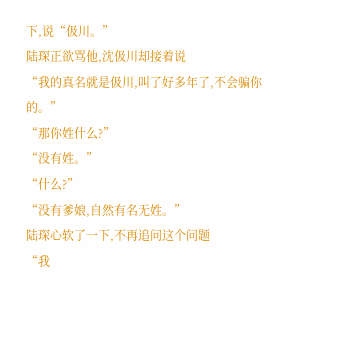下,说“伋川。”
陆琛正欲骂他,沈伋川却接着说
“我的真名就是伋川,叫了好多年了,不会骗你的。”
“那你姓什么?”
“没有姓。”
“什么?”
“没有爹娘,自然有名无姓。”
陆琛心软了一下,不再追问这个问题
“我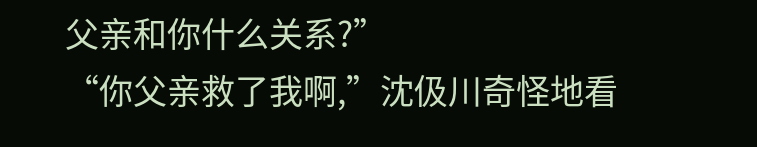父亲和你什么关系?”
“你父亲救了我啊,”沈伋川奇怪地看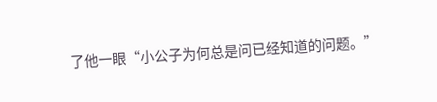了他一眼“小公子为何总是问已经知道的问题。”